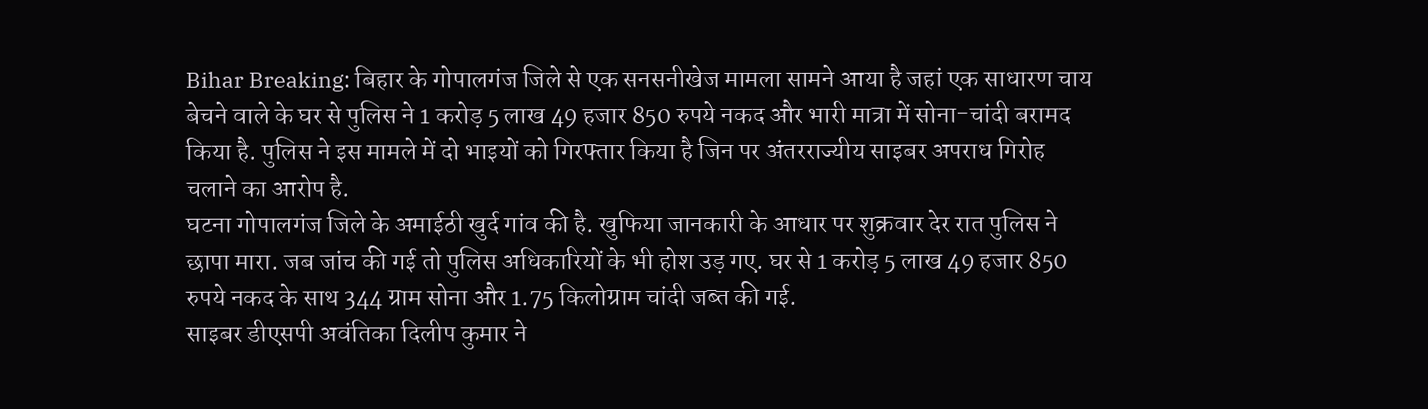Bihar Breaking: बिहार के गोपालगंज जिले से एक सनसनीखेज मामला सामने आया है जहां एक साधारण चाय बेचने वाले के घर से पुलिस ने 1 करोड़ 5 लाख 49 हजार 850 रुपये नकद और भारी मात्रा में सोना-चांदी बरामद किया है. पुलिस ने इस मामले में दो भाइयों को गिरफ्तार किया है जिन पर अंतरराज्यीय साइबर अपराध गिरोह चलाने का आरोप है.
घटना गोपालगंज जिले के अमाईठी खुर्द गांव की है. खुफिया जानकारी के आधार पर शुक्रवार देर रात पुलिस ने छापा मारा. जब जांच की गई तो पुलिस अधिकारियों के भी होश उड़ गए. घर से 1 करोड़ 5 लाख 49 हजार 850 रुपये नकद के साथ 344 ग्राम सोना और 1.75 किलोग्राम चांदी जब्त की गई.
साइबर डीएसपी अवंतिका दिलीप कुमार ने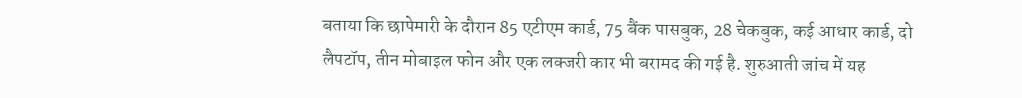बताया कि छापेमारी के दौरान 85 एटीएम कार्ड, 75 बैंक पासबुक, 28 चेकबुक, कई आधार कार्ड, दो लैपटॉप, तीन मोबाइल फोन और एक लक्जरी कार भी बरामद की गई है. शुरुआती जांच में यह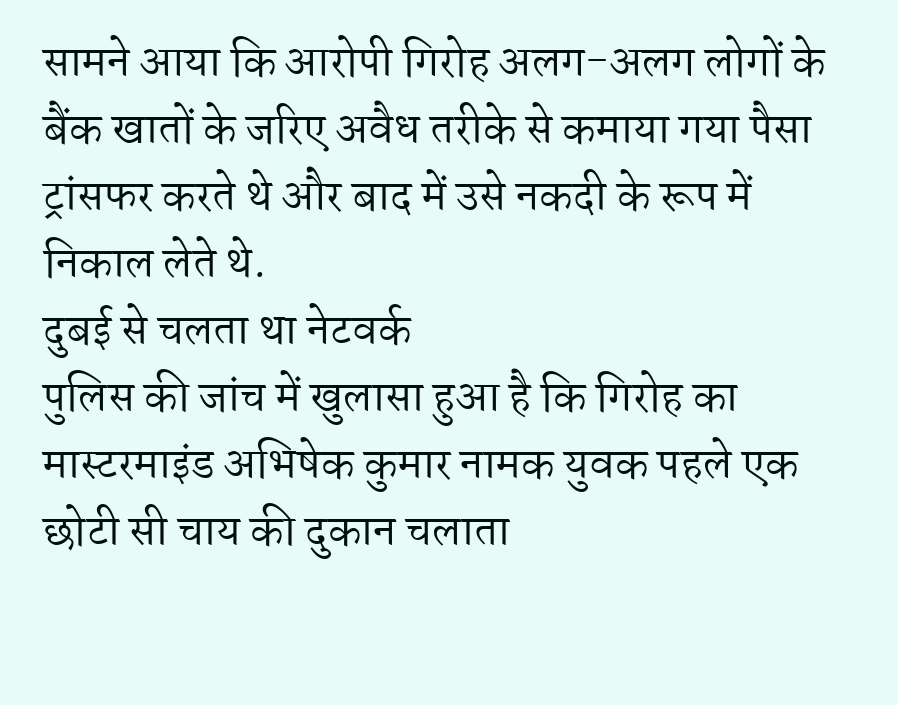सामने आया कि आरोपी गिरोह अलग-अलग लोगों के बैंक खातों के जरिए अवैध तरीके से कमाया गया पैसा ट्रांसफर करते थे और बाद में उसे नकदी के रूप में निकाल लेते थे.
दुबई से चलता था नेटवर्क
पुलिस की जांच में खुलासा हुआ है कि गिरोह का मास्टरमाइंड अभिषेक कुमार नामक युवक पहले एक छोटी सी चाय की दुकान चलाता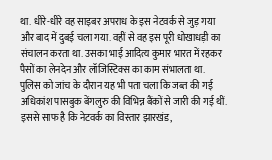था. धीरे-धीरे वह साइबर अपराध के इस नेटवर्क से जुड़ गया और बाद में दुबई चला गया. वहीं से वह इस पूरी धोखाधड़ी का संचालन करता था. उसका भाई आदित्य कुमार भारत में रहकर पैसों का लेनदेन और लॉजिस्टिक्स का काम संभालता था.
पुलिस को जांच के दौरान यह भी पता चला कि जब्त की गई अधिकांश पासबुक बेंगलुरु की विभिन्न बैंकों से जारी की गई थीं. इससे साफ है कि नेटवर्क का विस्तार झारखंड,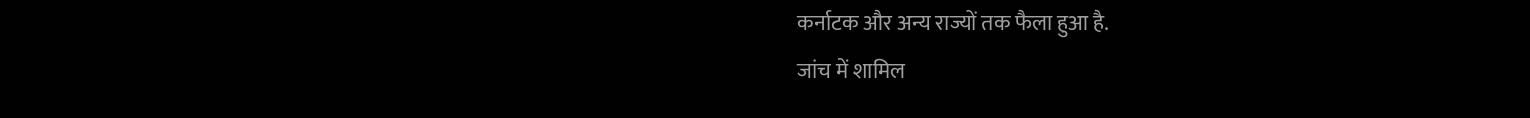कर्नाटक और अन्य राज्यों तक फैला हुआ है.
जांच में शामिल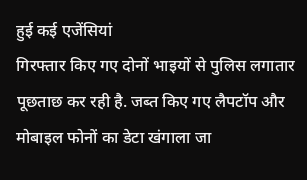हुई कई एजेंसियां
गिरफ्तार किए गए दोनों भाइयों से पुलिस लगातार पूछताछ कर रही है. जब्त किए गए लैपटॉप और मोबाइल फोनों का डेटा खंगाला जा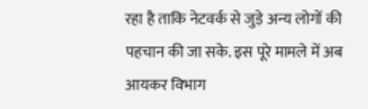रहा है ताकि नेटवर्क से जुड़े अन्य लोगों की पहचान की जा सके. इस पूरे मामले में अब आयकर विभाग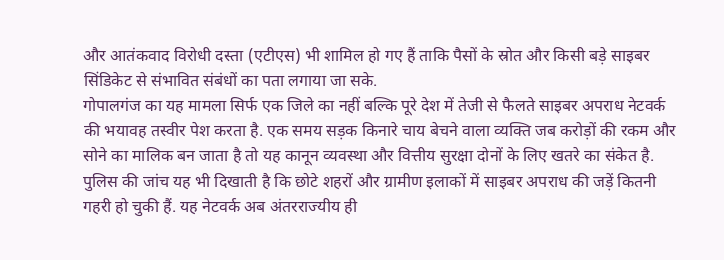और आतंकवाद विरोधी दस्ता (एटीएस) भी शामिल हो गए हैं ताकि पैसों के स्रोत और किसी बड़े साइबर सिंडिकेट से संभावित संबंधों का पता लगाया जा सके.
गोपालगंज का यह मामला सिर्फ एक जिले का नहीं बल्कि पूरे देश में तेजी से फैलते साइबर अपराध नेटवर्क की भयावह तस्वीर पेश करता है. एक समय सड़क किनारे चाय बेचने वाला व्यक्ति जब करोड़ों की रकम और सोने का मालिक बन जाता है तो यह कानून व्यवस्था और वित्तीय सुरक्षा दोनों के लिए खतरे का संकेत है.
पुलिस की जांच यह भी दिखाती है कि छोटे शहरों और ग्रामीण इलाकों में साइबर अपराध की जड़ें कितनी गहरी हो चुकी हैं. यह नेटवर्क अब अंतरराज्यीय ही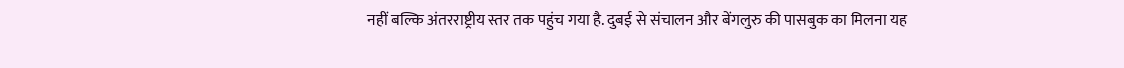नहीं बल्कि अंतरराष्ट्रीय स्तर तक पहुंच गया है. दुबई से संचालन और बेंगलुरु की पासबुक का मिलना यह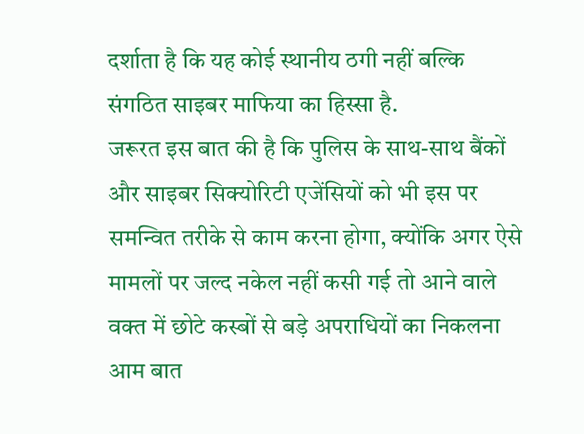दर्शाता है कि यह कोई स्थानीय ठगी नहीं बल्कि संगठित साइबर माफिया का हिस्सा है.
जरूरत इस बात की है कि पुलिस के साथ-साथ बैंकों और साइबर सिक्योरिटी एजेंसियों को भी इस पर समन्वित तरीके से काम करना होगा, क्योंकि अगर ऐसे मामलों पर जल्द नकेल नहीं कसी गई तो आने वाले वक्त में छोटे कस्बों से बड़े अपराधियों का निकलना आम बात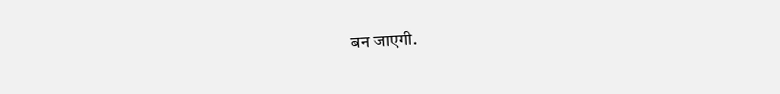बन जाएगी.